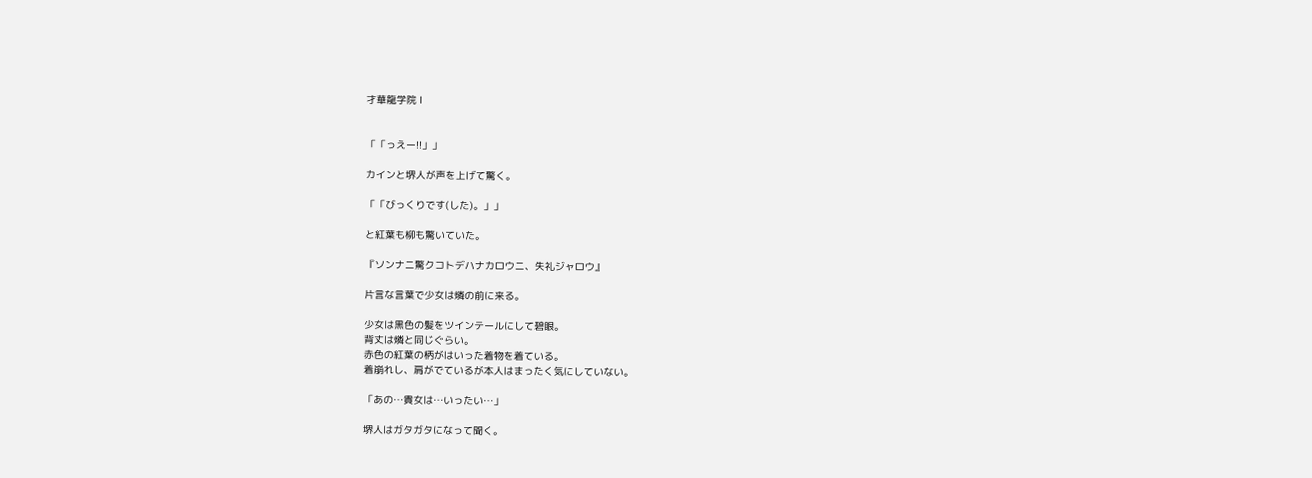才華龍学院 Ⅰ


「「っえー!!」」

カインと堺人が声を上げて驚く。

「「びっくりです(した)。」」

と紅葉も柳も驚いていた。

『ソンナニ驚クコトデハナカロウニ、失礼ジャロウ』

片言な言葉で少女は燐の前に来る。

少女は黒色の髪をツインテールにして碧眼。
背丈は燐と同じぐらい。
赤色の紅葉の柄がはいった着物を着ている。
着崩れし、肩がでているが本人はまったく気にしていない。

「あの…貴女は…いったい…」

堺人はガタガタになって聞く。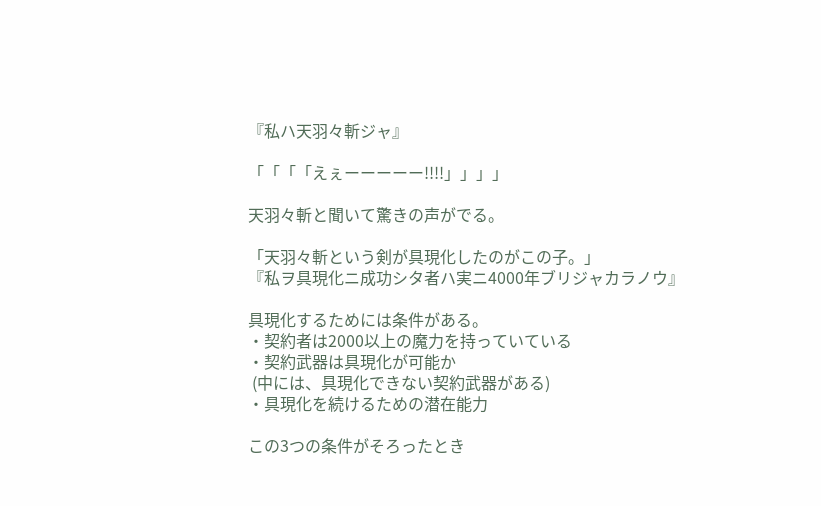『私ハ天羽々斬ジャ』

「「「「えぇーーーーー!!!!」」」」

天羽々斬と聞いて驚きの声がでる。

「天羽々斬という剣が具現化したのがこの子。」
『私ヲ具現化ニ成功シタ者ハ実ニ4000年ブリジャカラノウ』

具現化するためには条件がある。
・契約者は2000以上の魔力を持っていている
・契約武器は具現化が可能か
 (中には、具現化できない契約武器がある)
・具現化を続けるための潜在能力

この3つの条件がそろったとき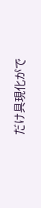だけ具現化がで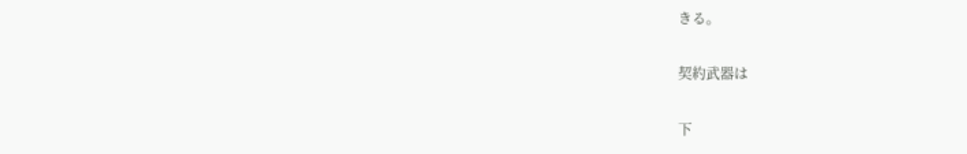きる。

契約武器は

下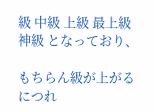級 中級 上級 最上級 神級 となっており、

もちらん級が上がるにつれ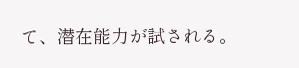て、潜在能力が試される。